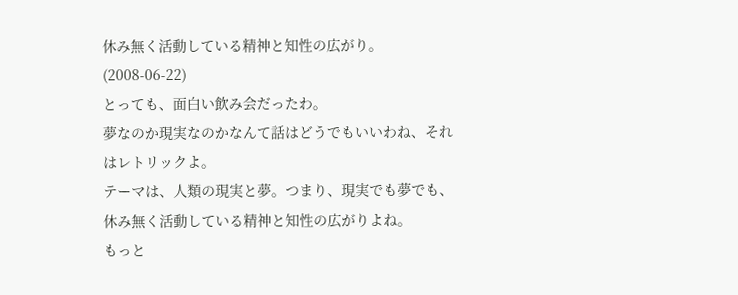休み無く活動している精神と知性の広がり。
(2008-06-22)
とっても、面白い飲み会だったわ。
夢なのか現実なのかなんて話はどうでもいいわね、それはレトリックよ。
テーマは、人類の現実と夢。つまり、現実でも夢でも、休み無く活動している精神と知性の広がりよね。
もっと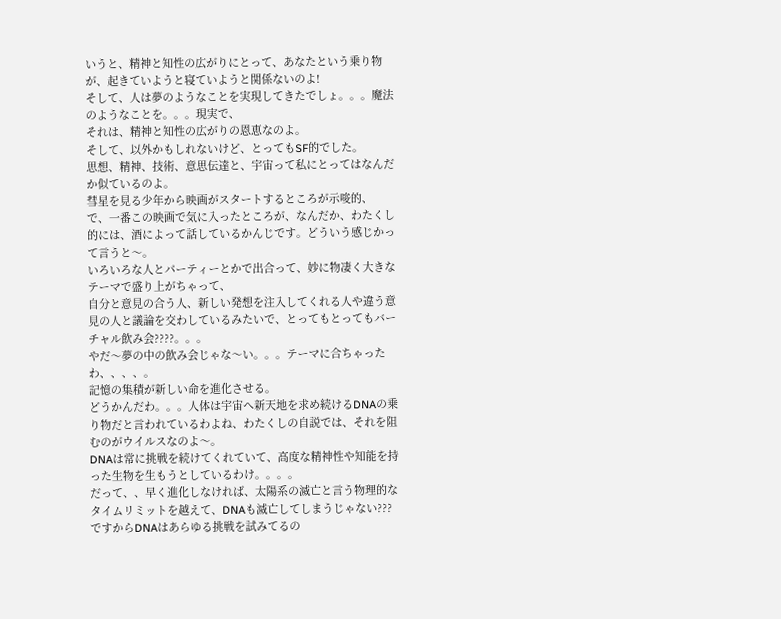いうと、精神と知性の広がりにとって、あなたという乗り物が、起きていようと寝ていようと関係ないのよ!
そして、人は夢のようなことを実現してきたでしょ。。。魔法のようなことを。。。現実で、
それは、精神と知性の広がりの恩恵なのよ。
そして、以外かもしれないけど、とってもSF的でした。
思想、精神、技術、意思伝達と、宇宙って私にとってはなんだか似ているのよ。
彗星を見る少年から映画がスタートするところが示唆的、
で、一番この映画で気に入ったところが、なんだか、わたくし的には、酒によって話しているかんじです。どういう感じかって言うと〜。
いろいろな人とパーティーとかで出合って、妙に物凄く大きなテーマで盛り上がちゃって、
自分と意見の合う人、新しい発想を注入してくれる人や違う意見の人と議論を交わしているみたいで、とってもとってもバーチャル飲み会????。。。
やだ〜夢の中の飲み会じゃな〜い。。。テーマに合ちゃったわ、、、、。
記憶の集積が新しい命を進化させる。
どうかんだわ。。。人体は宇宙へ新天地を求め続けるDNAの乗り物だと言われているわよね、わたくしの自説では、それを阻むのがウイルスなのよ〜。
DNAは常に挑戦を続けてくれていて、高度な精神性や知能を持った生物を生もうとしているわけ。。。。
だって、、早く進化しなければ、太陽系の滅亡と言う物理的なタイムリミットを越えて、DNAも滅亡してしまうじゃない???
ですからDNAはあらゆる挑戦を試みてるの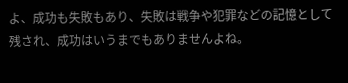よ、成功も失敗もあり、失敗は戦争や犯罪などの記憶として残され、成功はいうまでもありませんよね。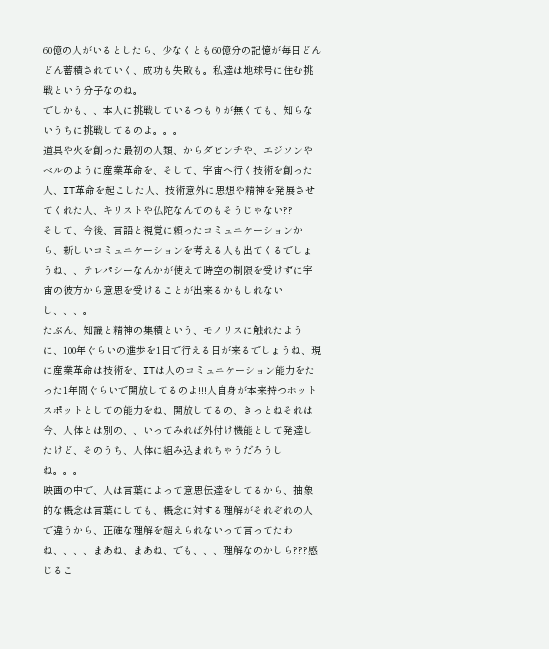60億の人がいるとしたら、少なくとも60億分の記憶が毎日どんどん蓄積されていく、成功も失敗も。私達は地球号に住む挑戦という分子なのね。
でしかも、、本人に挑戦しているつもりが無くても、知らないうちに挑戦してるのよ。。。
道具や火を創った最初の人類、からダビンチや、エジソンやベルのように産業革命を、そして、宇宙へ行く技術を創った人、IT革命を起こした人、技術意外に思想や精神を発展させてくれた人、キリストや仏陀なんてのもそうじゃない??
そして、今後、言語と視覚に頼ったコミュニケーションから、新しいコミュニケーションを考える人も出てくるでしょうね、、テレパシーなんかが使えて時空の制限を受けずに宇宙の彼方から意思を受けることが出来るかもしれないし、、、。
たぶん、知識と精神の集積という、モノリスに触れたように、100年ぐらいの進歩を1日で行える日が来るでしょうね、現に産業革命は技術を、ITは人のコミュニケーション能力をたった1年間ぐらいで開放してるのよ!!!人自身が本来持つホットスポットとしての能力をね、開放してるの、きっとねそれは今、人体とは別の、、いってみれば外付け機能として発達したけど、そのうち、人体に組み込まれちゃうだろうしね。。。
映画の中で、人は言葉によって意思伝達をしてるから、抽象的な概念は言葉にしても、概念に対する理解がそれぞれの人で違うから、正確な理解を超えられないって言ってたわね、、、、まあね、まあね、でも、、、理解なのかしら???感じるこ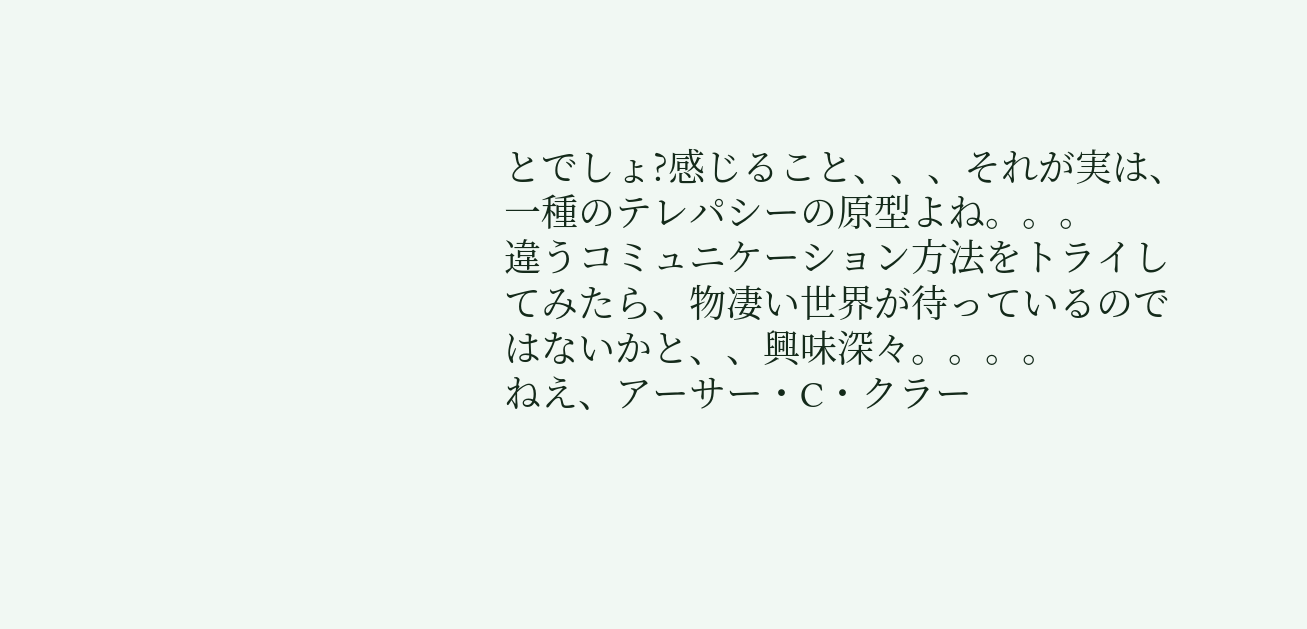とでしょ?感じること、、、それが実は、一種のテレパシーの原型よね。。。
違うコミュニケーション方法をトライしてみたら、物凄い世界が待っているのではないかと、、興味深々。。。。
ねえ、アーサー・C・クラー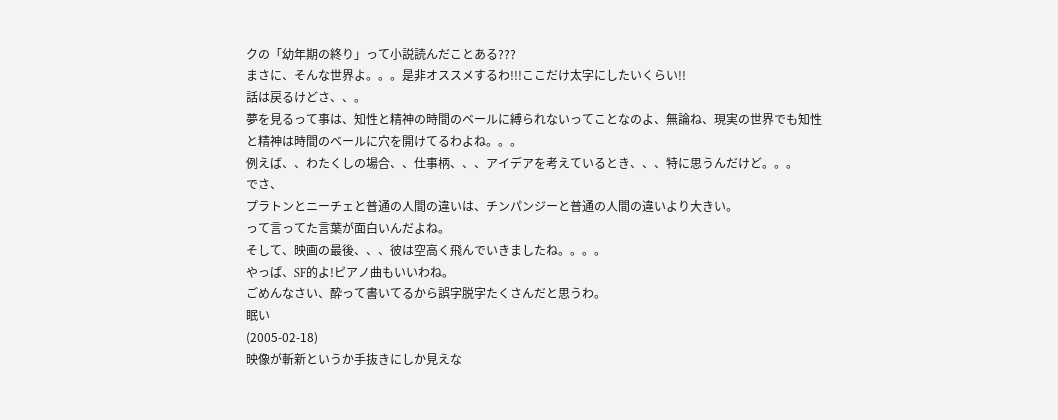クの「幼年期の終り」って小説読んだことある???
まさに、そんな世界よ。。。是非オススメするわ!!!ここだけ太字にしたいくらい!!
話は戻るけどさ、、。
夢を見るって事は、知性と精神の時間のベールに縛られないってことなのよ、無論ね、現実の世界でも知性と精神は時間のベールに穴を開けてるわよね。。。
例えば、、わたくしの場合、、仕事柄、、、アイデアを考えているとき、、、特に思うんだけど。。。
でさ、
プラトンとニーチェと普通の人間の違いは、チンパンジーと普通の人間の違いより大きい。
って言ってた言葉が面白いんだよね。
そして、映画の最後、、、彼は空高く飛んでいきましたね。。。。
やっぱ、SF的よ!ピアノ曲もいいわね。
ごめんなさい、酔って書いてるから誤字脱字たくさんだと思うわ。
眠い
(2005-02-18)
映像が斬新というか手抜きにしか見えな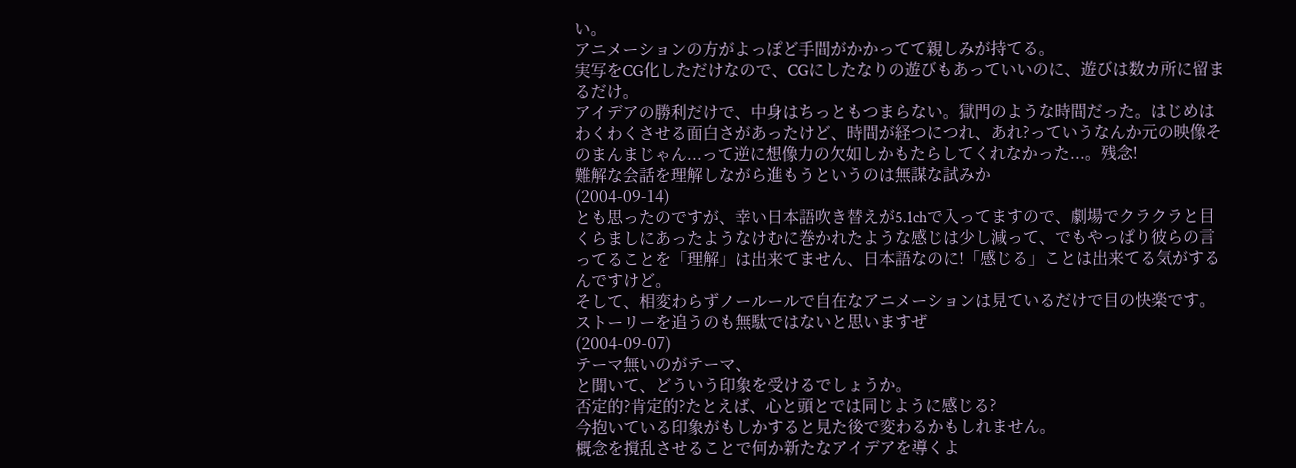い。
アニメーションの方がよっぽど手間がかかってて親しみが持てる。
実写をCG化しただけなので、CGにしたなりの遊びもあっていいのに、遊びは数カ所に留まるだけ。
アイデアの勝利だけで、中身はちっともつまらない。獄門のような時間だった。はじめはわくわくさせる面白さがあったけど、時間が経つにつれ、あれ?っていうなんか元の映像そのまんまじゃん...って逆に想像力の欠如しかもたらしてくれなかった...。残念!
難解な会話を理解しながら進もうというのは無謀な試みか
(2004-09-14)
とも思ったのですが、幸い日本語吹き替えが5.1chで入ってますので、劇場でクラクラと目くらましにあったようなけむに巻かれたような感じは少し減って、でもやっぱり彼らの言ってることを「理解」は出来てません、日本語なのに!「感じる」ことは出来てる気がするんですけど。
そして、相変わらずノールールで自在なアニメーションは見ているだけで目の快楽です。
ストーリーを追うのも無駄ではないと思いますぜ
(2004-09-07)
テーマ無いのがテーマ、
と聞いて、どういう印象を受けるでしょうか。
否定的?肯定的?たとえば、心と頭とでは同じように感じる?
今抱いている印象がもしかすると見た後で変わるかもしれません。
概念を撹乱させることで何か新たなアイデアを導くよ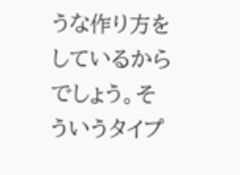うな作り方をしているからでしょう。そういうタイプ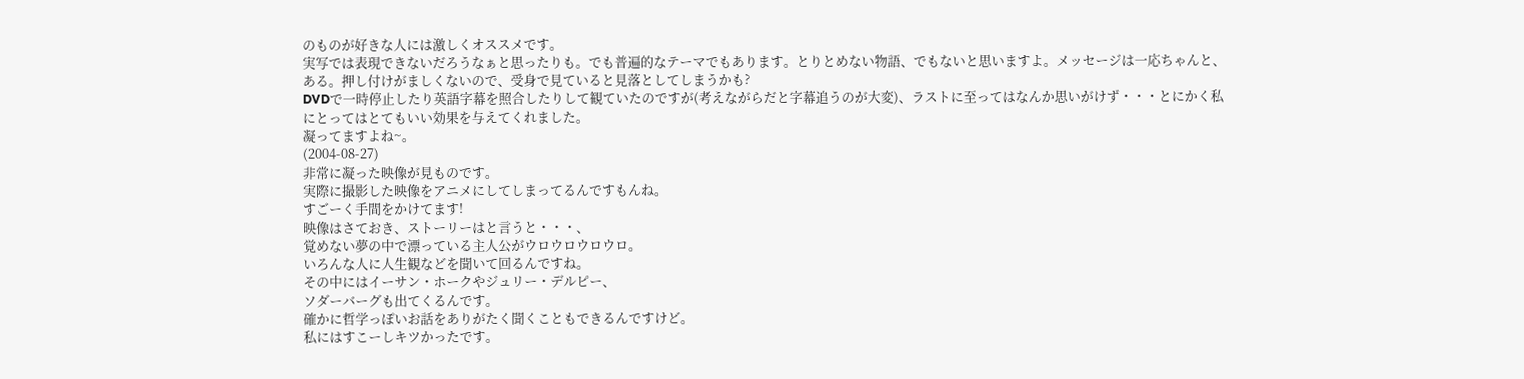のものが好きな人には激しくオススメです。
実写では表現できないだろうなぁと思ったりも。でも普遍的なテーマでもあります。とりとめない物語、でもないと思いますよ。メッセージは一応ちゃんと、ある。押し付けがましくないので、受身で見ていると見落としてしまうかも?
DVDで一時停止したり英語字幕を照合したりして観ていたのですが(考えながらだと字幕追うのが大変)、ラストに至ってはなんか思いがけず・・・とにかく私にとってはとてもいい効果を与えてくれました。
凝ってますよね~。
(2004-08-27)
非常に凝った映像が見ものです。
実際に撮影した映像をアニメにしてしまってるんですもんね。
すごーく手間をかけてます!
映像はさておき、ストーリーはと言うと・・・、
覚めない夢の中で漂っている主人公がウロウロウロウロ。
いろんな人に人生観などを聞いて回るんですね。
その中にはイーサン・ホークやジュリー・デルピー、
ソダーバーグも出てくるんです。
確かに哲学っぽいお話をありがたく聞くこともできるんですけど。
私にはすこーしキツかったです。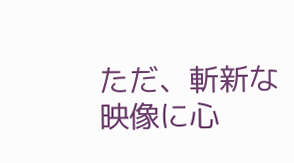ただ、斬新な映像に心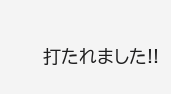打たれました!!